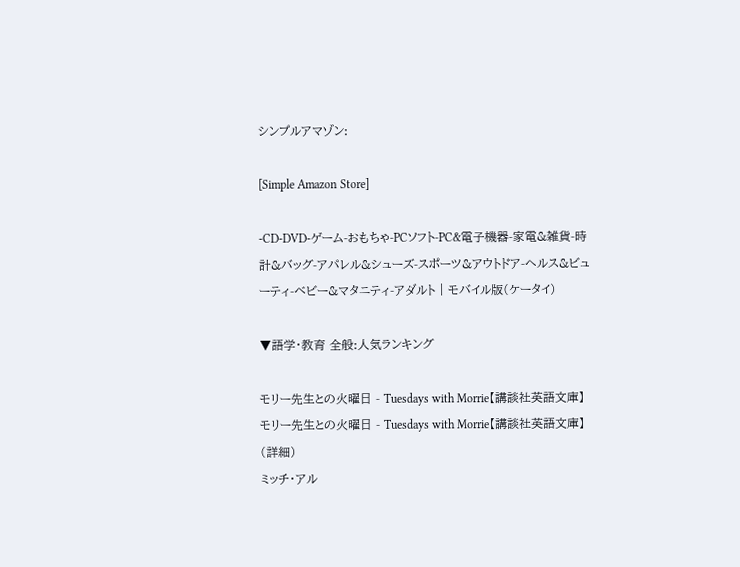シンプルアマゾン:

[Simple Amazon Store]

-CD-DVD-ゲーム-おもちゃ-PCソフト-PC&電子機器-家電&雑貨-時計&バッグ-アパレル&シューズ-スポーツ&アウトドア-ヘルス&ビューティ-ベビー&マタニティ-アダルト | モバイル版(ケータイ)

▼語学・教育 全般:人気ランキング

モリー先生との火曜日 - Tuesdays with Morrie【講談社英語文庫】モリー先生との火曜日 - Tuesdays with Morrie【講談社英語文庫】 (詳細)
ミッチ・アル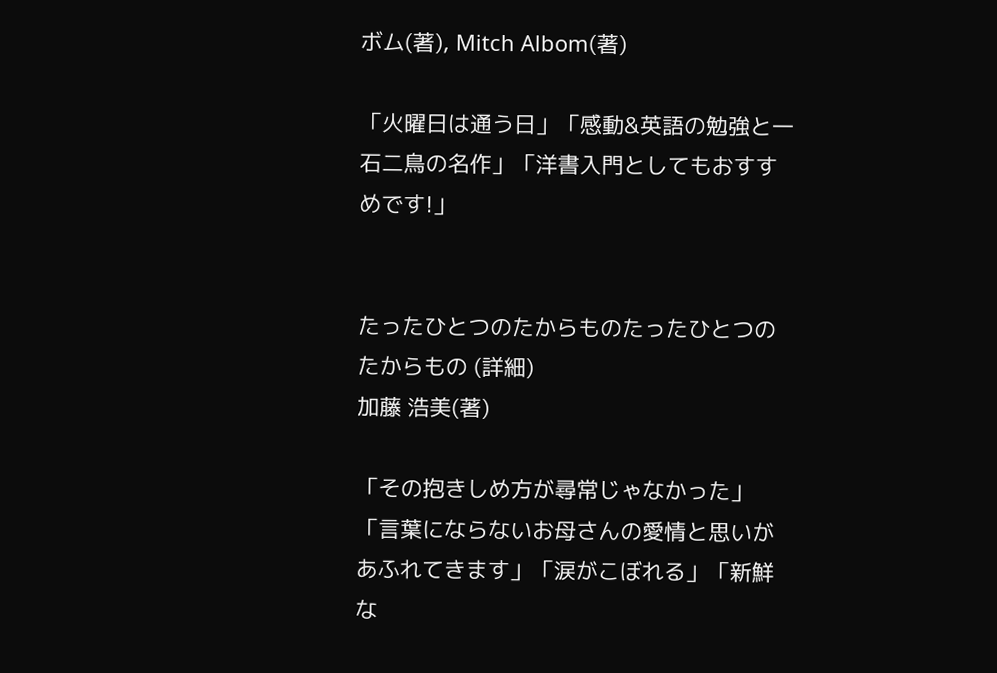ボム(著), Mitch Albom(著)

「火曜日は通う日」「感動&英語の勉強と一石二鳥の名作」「洋書入門としてもおすすめです!」


たったひとつのたからものたったひとつのたからもの (詳細)
加藤 浩美(著)

「その抱きしめ方が尋常じゃなかった」「言葉にならないお母さんの愛情と思いがあふれてきます」「涙がこぼれる」「新鮮な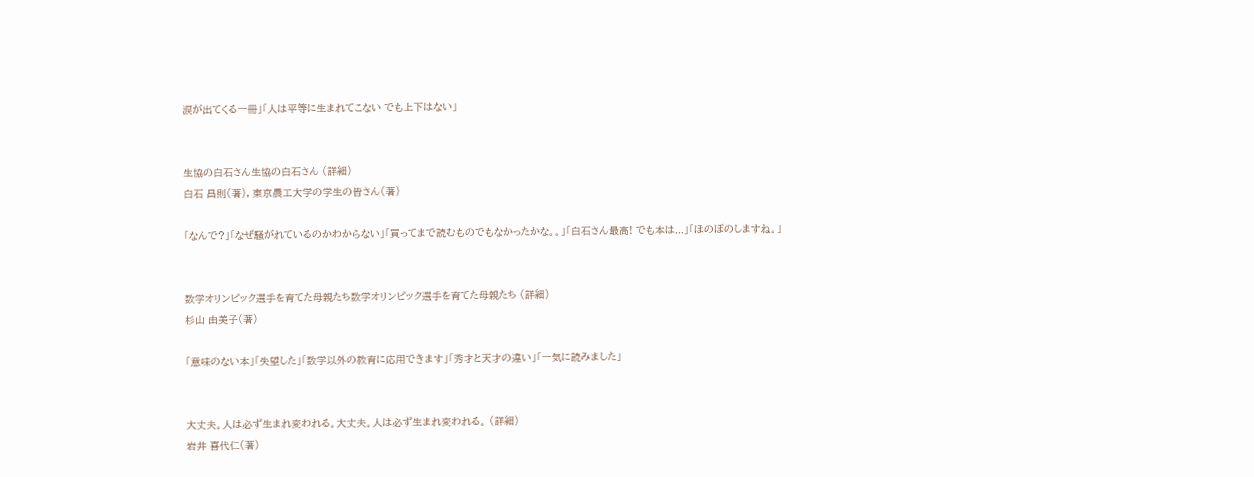涙が出てくる一冊」「人は平等に生まれてこない でも上下はない」


生協の白石さん生協の白石さん (詳細)
白石 昌則(著), 東京農工大学の学生の皆さん(著)

「なんで?」「なぜ騒がれているのかわからない」「買ってまで読むものでもなかったかな。。」「白石さん最高! でも本は...」「ほのぼのしますね。」


数学オリンピック選手を育てた母親たち数学オリンピック選手を育てた母親たち (詳細)
杉山 由美子(著)

「意味のない本」「失望した」「数学以外の教育に応用できます」「秀才と天才の違い」「一気に読みました」


大丈夫。人は必ず生まれ変われる。大丈夫。人は必ず生まれ変われる。 (詳細)
岩井 喜代仁(著)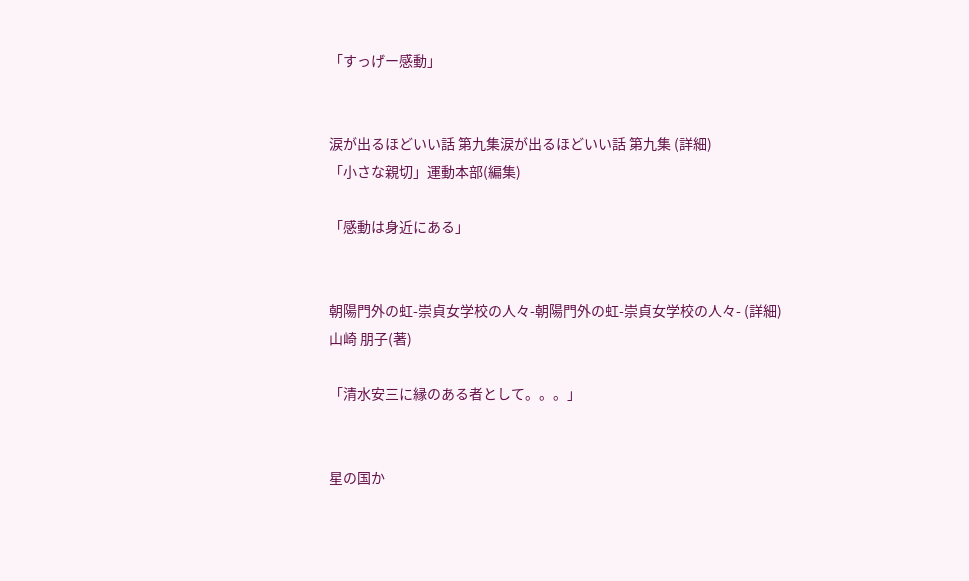「すっげー感動」


涙が出るほどいい話 第九集涙が出るほどいい話 第九集 (詳細)
「小さな親切」運動本部(編集)

「感動は身近にある」


朝陽門外の虹-崇貞女学校の人々-朝陽門外の虹-崇貞女学校の人々- (詳細)
山崎 朋子(著)

「清水安三に縁のある者として。。。」


星の国か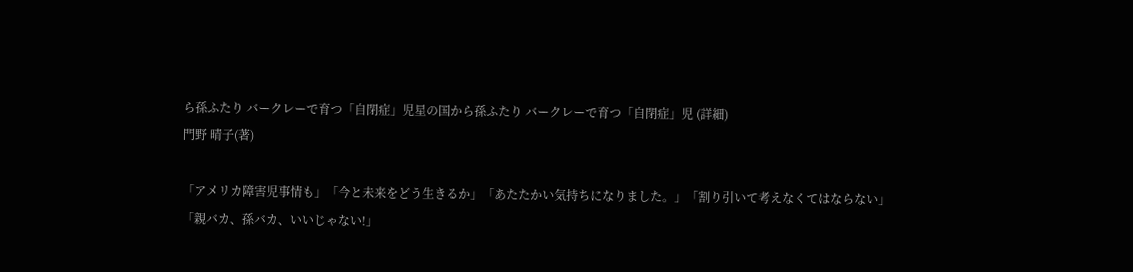ら孫ふたり バークレーで育つ「自閉症」児星の国から孫ふたり バークレーで育つ「自閉症」児 (詳細)
門野 晴子(著)

「アメリカ障害児事情も」「今と未来をどう生きるか」「あたたかい気持ちになりました。」「割り引いて考えなくてはならない」「親バカ、孫バカ、いいじゃない!」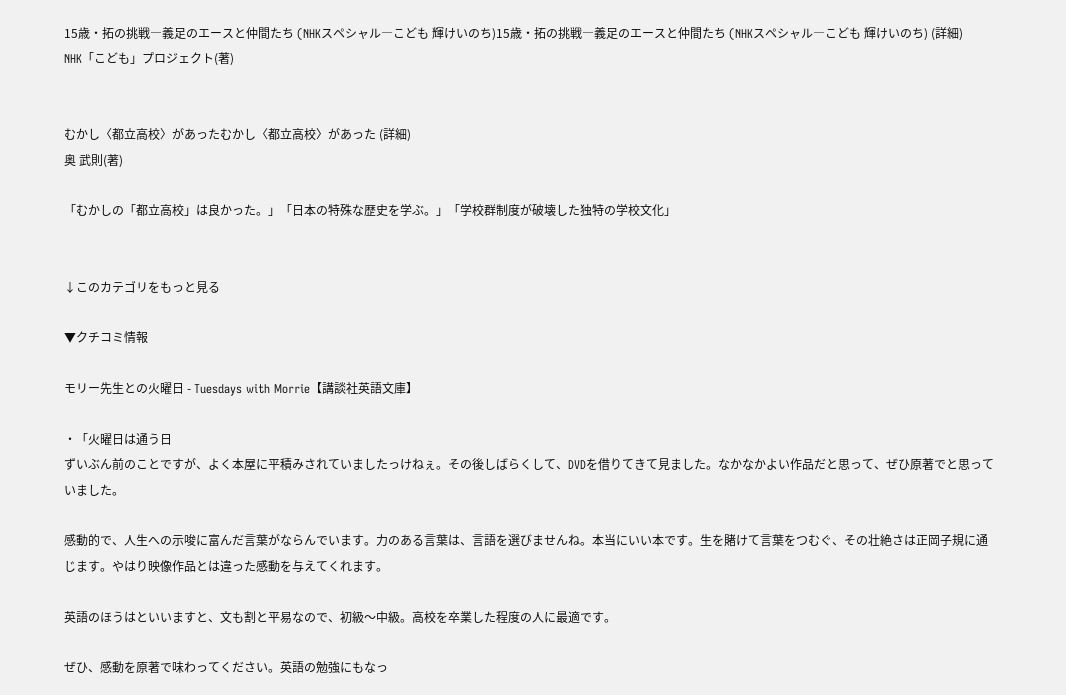15歳・拓の挑戦―義足のエースと仲間たち (NHKスペシャル―こども 輝けいのち)15歳・拓の挑戦―義足のエースと仲間たち (NHKスペシャル―こども 輝けいのち) (詳細)
NHK「こども」プロジェクト(著)


むかし〈都立高校〉があったむかし〈都立高校〉があった (詳細)
奥 武則(著)

「むかしの「都立高校」は良かった。」「日本の特殊な歴史を学ぶ。」「学校群制度が破壊した独特の学校文化」


↓このカテゴリをもっと見る

▼クチコミ情報

モリー先生との火曜日 - Tuesdays with Morrie【講談社英語文庫】

・「火曜日は通う日
ずいぶん前のことですが、よく本屋に平積みされていましたっけねぇ。その後しばらくして、DVDを借りてきて見ました。なかなかよい作品だと思って、ぜひ原著でと思っていました。

感動的で、人生への示唆に富んだ言葉がならんでいます。力のある言葉は、言語を選びませんね。本当にいい本です。生を賭けて言葉をつむぐ、その壮絶さは正岡子規に通じます。やはり映像作品とは違った感動を与えてくれます。

英語のほうはといいますと、文も割と平易なので、初級〜中級。高校を卒業した程度の人に最適です。

ぜひ、感動を原著で味わってください。英語の勉強にもなっ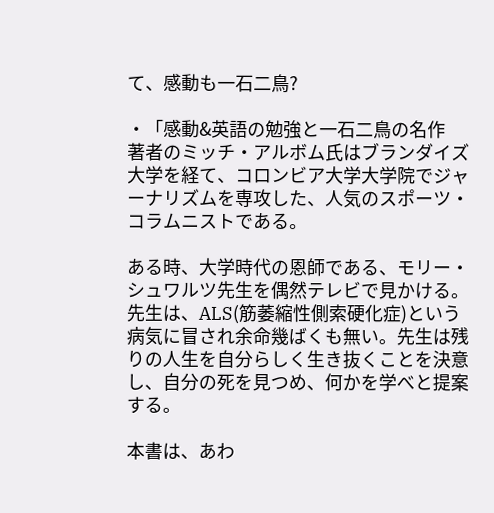て、感動も一石二鳥?

・「感動&英語の勉強と一石二鳥の名作
著者のミッチ・アルボム氏はブランダイズ大学を経て、コロンビア大学大学院でジャーナリズムを専攻した、人気のスポーツ・コラムニストである。

ある時、大学時代の恩師である、モリー・シュワルツ先生を偶然テレビで見かける。先生は、ALS(筋萎縮性側索硬化症)という病気に冒され余命幾ばくも無い。先生は残りの人生を自分らしく生き抜くことを決意し、自分の死を見つめ、何かを学べと提案する。

本書は、あわ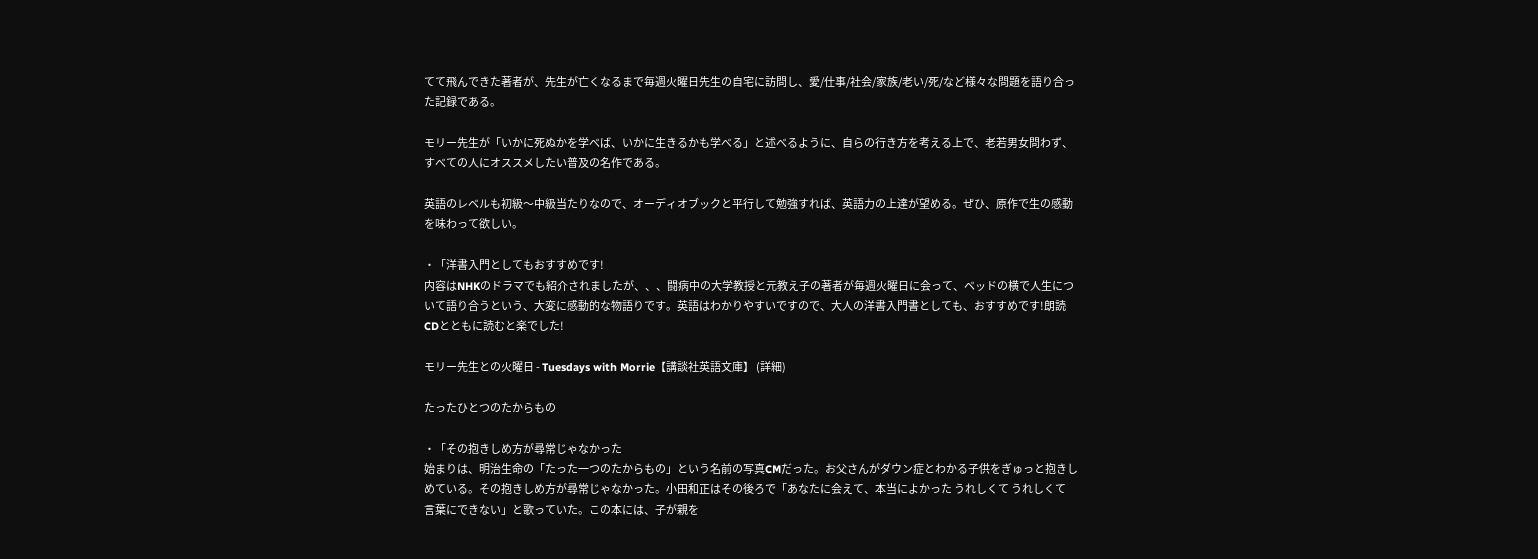てて飛んできた著者が、先生が亡くなるまで毎週火曜日先生の自宅に訪問し、愛/仕事/社会/家族/老い/死/など様々な問題を語り合った記録である。

モリー先生が「いかに死ぬかを学べば、いかに生きるかも学べる」と述べるように、自らの行き方を考える上で、老若男女問わず、すべての人にオススメしたい普及の名作である。

英語のレベルも初級〜中級当たりなので、オーディオブックと平行して勉強すれば、英語力の上達が望める。ぜひ、原作で生の感動を味わって欲しい。

・「洋書入門としてもおすすめです!
内容はNHKのドラマでも紹介されましたが、、、闘病中の大学教授と元教え子の著者が毎週火曜日に会って、ベッドの横で人生について語り合うという、大変に感動的な物語りです。英語はわかりやすいですので、大人の洋書入門書としても、おすすめです!朗読CDとともに読むと楽でした!

モリー先生との火曜日 - Tuesdays with Morrie【講談社英語文庫】 (詳細)

たったひとつのたからもの

・「その抱きしめ方が尋常じゃなかった
始まりは、明治生命の「たった一つのたからもの」という名前の写真CMだった。お父さんがダウン症とわかる子供をぎゅっと抱きしめている。その抱きしめ方が尋常じゃなかった。小田和正はその後ろで「あなたに会えて、本当によかった うれしくて うれしくて 言葉にできない」と歌っていた。この本には、子が親を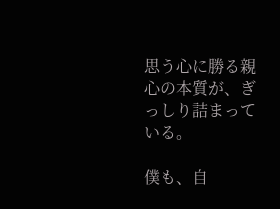思う心に勝る親心の本質が、ぎっしり詰まっている。

僕も、自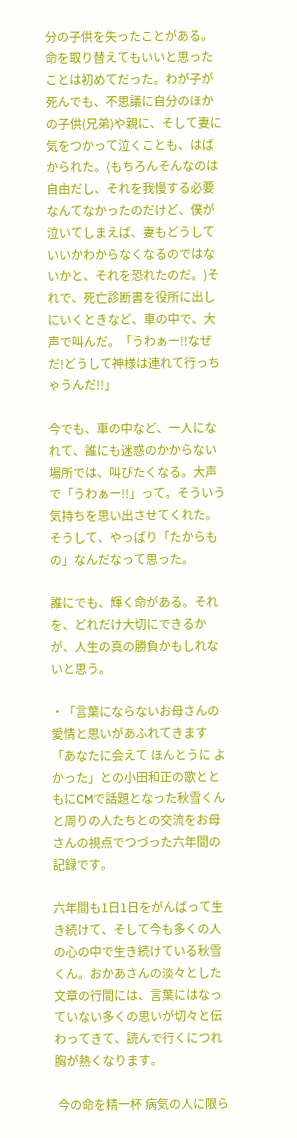分の子供を失ったことがある。命を取り替えてもいいと思ったことは初めてだった。わが子が死んでも、不思議に自分のほかの子供(兄弟)や親に、そして妻に気をつかって泣くことも、はばかられた。(もちろんそんなのは自由だし、それを我慢する必要なんてなかったのだけど、僕が泣いてしまえば、妻もどうしていいかわからなくなるのではないかと、それを恐れたのだ。)それで、死亡診断書を役所に出しにいくときなど、車の中で、大声で叫んだ。「うわぁー!!なぜだ!どうして神様は連れて行っちゃうんだ!!」

今でも、車の中など、一人になれて、誰にも迷惑のかからない場所では、叫びたくなる。大声で「うわぁー!!」って。そういう気持ちを思い出させてくれた。そうして、やっぱり「たからもの」なんだなって思った。

誰にでも、輝く命がある。それを、どれだけ大切にできるかが、人生の真の勝負かもしれないと思う。

・「言葉にならないお母さんの愛情と思いがあふれてきます
「あなたに会えて ほんとうに よかった」との小田和正の歌とともにCMで話題となった秋雪くんと周りの人たちとの交流をお母さんの視点でつづった六年間の記録です。

六年間も1日1日をがんばって生き続けて、そして今も多くの人の心の中で生き続けている秋雪くん。おかあさんの淡々とした文章の行間には、言葉にはなっていない多くの思いが切々と伝わってきて、読んで行くにつれ胸が熱くなります。

 今の命を精一杯 病気の人に限ら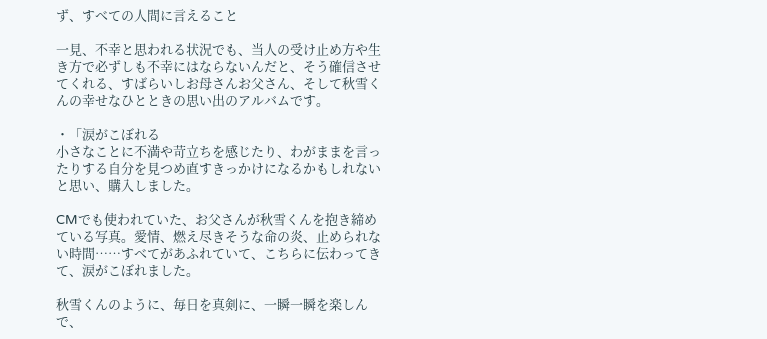ず、すべての人間に言えること

一見、不幸と思われる状況でも、当人の受け止め方や生き方で必ずしも不幸にはならないんだと、そう確信させてくれる、すばらいしお母さんお父さん、そして秋雪くんの幸せなひとときの思い出のアルバムです。

・「涙がこぼれる
小さなことに不満や苛立ちを感じたり、わがままを言ったりする自分を見つめ直すきっかけになるかもしれないと思い、購入しました。

CMでも使われていた、お父さんが秋雪くんを抱き締めている写真。愛情、燃え尽きそうな命の炎、止められない時間……すべてがあふれていて、こちらに伝わってきて、涙がこぼれました。

秋雪くんのように、毎日を真剣に、一瞬一瞬を楽しんで、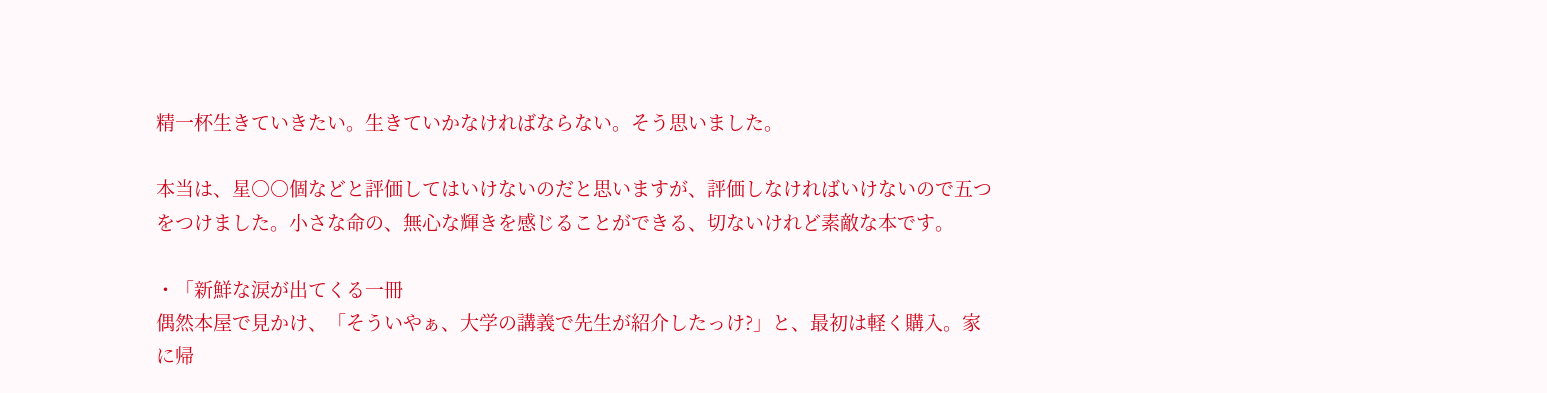精一杯生きていきたい。生きていかなければならない。そう思いました。

本当は、星○○個などと評価してはいけないのだと思いますが、評価しなければいけないので五つをつけました。小さな命の、無心な輝きを感じることができる、切ないけれど素敵な本です。

・「新鮮な涙が出てくる一冊
偶然本屋で見かけ、「そういやぁ、大学の講義で先生が紹介したっけ?」と、最初は軽く購入。家に帰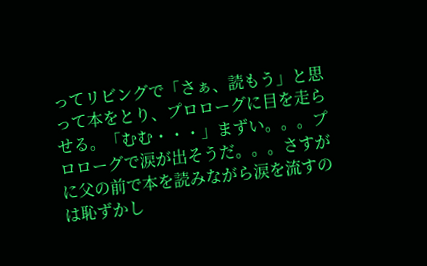ってリビングで「さぁ、読もう」と思って本をとり、プロローグに目を走らせる。「むむ・・・」まずい。。。プロローグで涙が出そうだ。。。さすがに父の前で本を読みながら涙を流すのは恥ずかし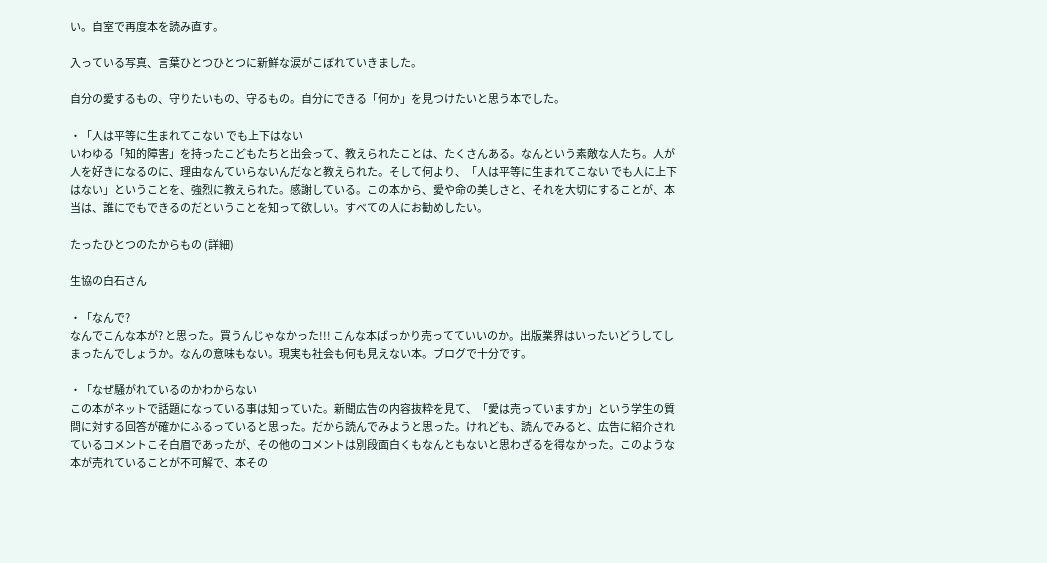い。自室で再度本を読み直す。

入っている写真、言葉ひとつひとつに新鮮な涙がこぼれていきました。

自分の愛するもの、守りたいもの、守るもの。自分にできる「何か」を見つけたいと思う本でした。

・「人は平等に生まれてこない でも上下はない
いわゆる「知的障害」を持ったこどもたちと出会って、教えられたことは、たくさんある。なんという素敵な人たち。人が人を好きになるのに、理由なんていらないんだなと教えられた。そして何より、「人は平等に生まれてこない でも人に上下はない」ということを、強烈に教えられた。感謝している。この本から、愛や命の美しさと、それを大切にすることが、本当は、誰にでもできるのだということを知って欲しい。すべての人にお勧めしたい。

たったひとつのたからもの (詳細)

生協の白石さん

・「なんで?
なんでこんな本が? と思った。買うんじゃなかった!!! こんな本ばっかり売ってていいのか。出版業界はいったいどうしてしまったんでしょうか。なんの意味もない。現実も社会も何も見えない本。ブログで十分です。

・「なぜ騒がれているのかわからない
この本がネットで話題になっている事は知っていた。新聞広告の内容抜粋を見て、「愛は売っていますか」という学生の質問に対する回答が確かにふるっていると思った。だから読んでみようと思った。けれども、読んでみると、広告に紹介されているコメントこそ白眉であったが、その他のコメントは別段面白くもなんともないと思わざるを得なかった。このような本が売れていることが不可解で、本その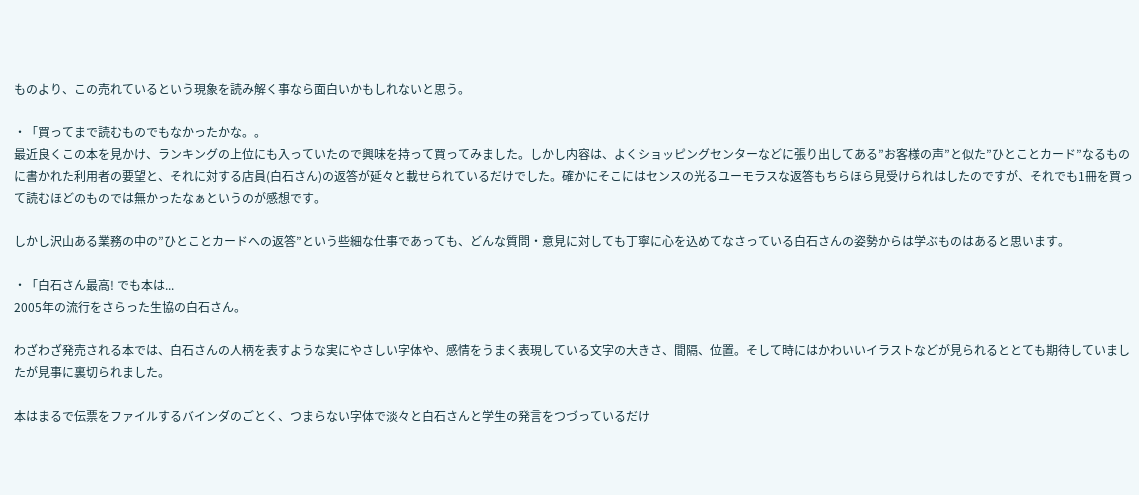ものより、この売れているという現象を読み解く事なら面白いかもしれないと思う。

・「買ってまで読むものでもなかったかな。。
最近良くこの本を見かけ、ランキングの上位にも入っていたので興味を持って買ってみました。しかし内容は、よくショッピングセンターなどに張り出してある”お客様の声”と似た”ひとことカード”なるものに書かれた利用者の要望と、それに対する店員(白石さん)の返答が延々と載せられているだけでした。確かにそこにはセンスの光るユーモラスな返答もちらほら見受けられはしたのですが、それでも1冊を買って読むほどのものでは無かったなぁというのが感想です。

しかし沢山ある業務の中の”ひとことカードへの返答”という些細な仕事であっても、どんな質問・意見に対しても丁寧に心を込めてなさっている白石さんの姿勢からは学ぶものはあると思います。

・「白石さん最高! でも本は...
2005年の流行をさらった生協の白石さん。

わざわざ発売される本では、白石さんの人柄を表すような実にやさしい字体や、感情をうまく表現している文字の大きさ、間隔、位置。そして時にはかわいいイラストなどが見られるととても期待していましたが見事に裏切られました。

本はまるで伝票をファイルするバインダのごとく、つまらない字体で淡々と白石さんと学生の発言をつづっているだけ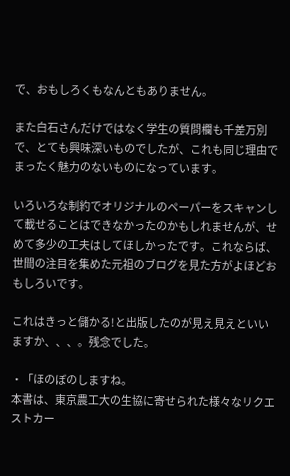で、おもしろくもなんともありません。

また白石さんだけではなく学生の質問欄も千差万別で、とても興味深いものでしたが、これも同じ理由でまったく魅力のないものになっています。

いろいろな制約でオリジナルのペーパーをスキャンして載せることはできなかったのかもしれませんが、せめて多少の工夫はしてほしかったです。これならば、世間の注目を集めた元祖のブログを見た方がよほどおもしろいです。

これはきっと儲かる!と出版したのが見え見えといいますか、、、。残念でした。

・「ほのぼのしますね。
本書は、東京農工大の生協に寄せられた様々なリクエストカー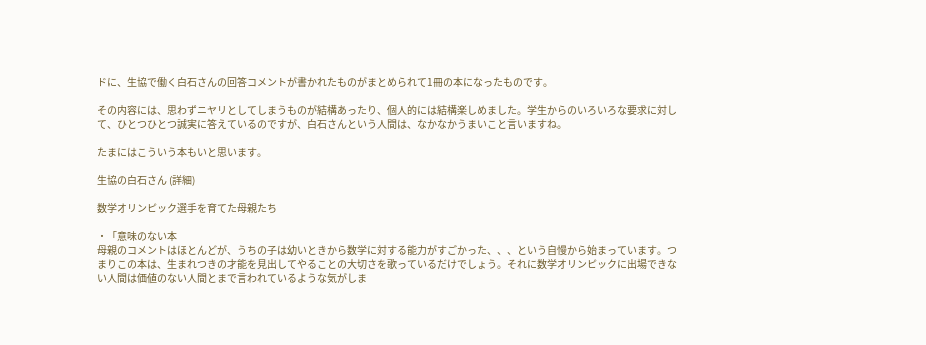ドに、生協で働く白石さんの回答コメントが書かれたものがまとめられて1冊の本になったものです。

その内容には、思わずニヤリとしてしまうものが結構あったり、個人的には結構楽しめました。学生からのいろいろな要求に対して、ひとつひとつ誠実に答えているのですが、白石さんという人間は、なかなかうまいこと言いますね。

たまにはこういう本もいと思います。

生協の白石さん (詳細)

数学オリンピック選手を育てた母親たち

・「意味のない本
母親のコメントはほとんどが、うちの子は幼いときから数学に対する能力がすごかった、、、という自慢から始まっています。つまりこの本は、生まれつきの才能を見出してやることの大切さを歌っているだけでしょう。それに数学オリンピックに出場できない人間は価値のない人間とまで言われているような気がしま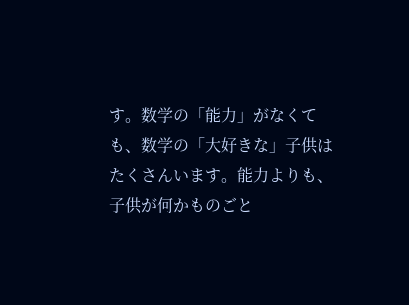す。数学の「能力」がなくても、数学の「大好きな」子供はたくさんいます。能力よりも、子供が何かものごと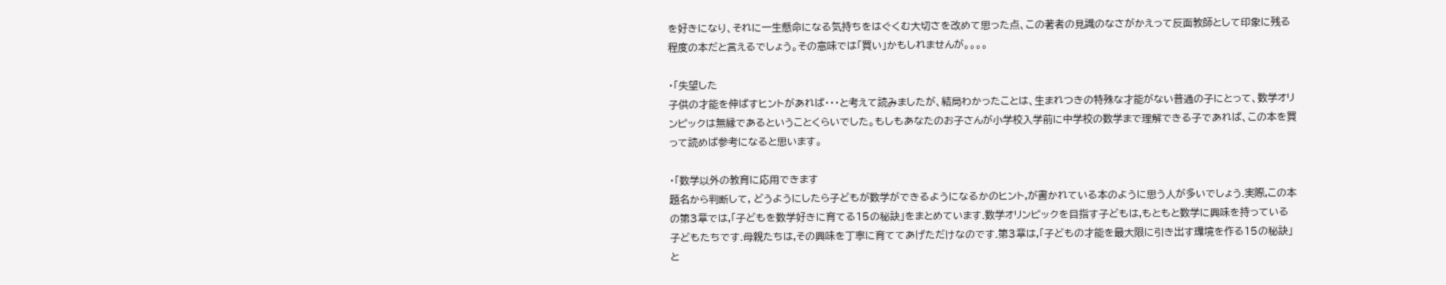を好きになり、それに一生懸命になる気持ちをはぐくむ大切さを改めて思った点、この著者の見識のなさがかえって反面教師として印象に残る程度の本だと言えるでしょう。その意味では「買い」かもしれませんが。。。。

・「失望した
子供の才能を伸ばすヒントがあれば・・・と考えて読みましたが、結局わかったことは、生まれつきの特殊な才能がない普通の子にとって、数学オリンピックは無縁であるということくらいでした。もしもあなたのお子さんが小学校入学前に中学校の数学まで理解できる子であれば、この本を買って読めば参考になると思います。

・「数学以外の教育に応用できます
題名から判断して, どうようにしたら子どもが数学ができるようになるかのヒント,が書かれている本のように思う人が多いでしょう.実際,この本の第3章では,「子どもを数学好きに育てる15の秘訣」をまとめています.数学オリンピックを目指す子どもは,もともと数学に興味を持っている子どもたちです.母親たちは,その興味を丁寧に育ててあげただけなのです.第3章は,「子どもの才能を最大限に引き出す環境を作る15の秘訣」と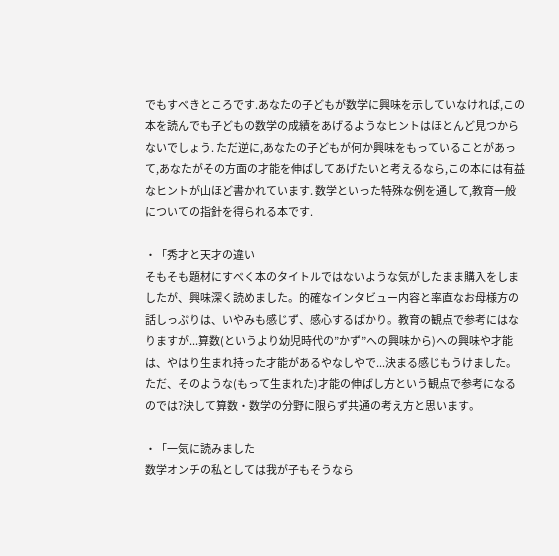でもすべきところです.あなたの子どもが数学に興味を示していなければ,この本を読んでも子どもの数学の成績をあげるようなヒントはほとんど見つからないでしょう. ただ逆に,あなたの子どもが何か興味をもっていることがあって,あなたがその方面の才能を伸ばしてあげたいと考えるなら,この本には有益なヒントが山ほど書かれています. 数学といった特殊な例を通して,教育一般についての指針を得られる本です.

・「秀才と天才の違い
そもそも題材にすべく本のタイトルではないような気がしたまま購入をしましたが、興味深く読めました。的確なインタビュー内容と率直なお母様方の話しっぷりは、いやみも感じず、感心するばかり。教育の観点で参考にはなりますが...算数(というより幼児時代の”かず”への興味から)への興味や才能は、やはり生まれ持った才能があるやなしやで...決まる感じもうけました。ただ、そのような(もって生まれた)才能の伸ばし方という観点で参考になるのでは?決して算数・数学の分野に限らず共通の考え方と思います。

・「一気に読みました
数学オンチの私としては我が子もそうなら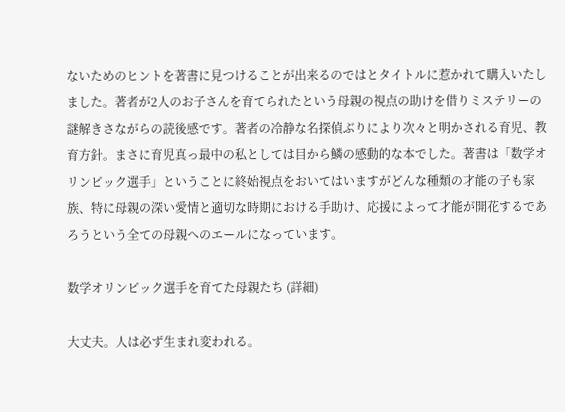ないためのヒントを著書に見つけることが出来るのではとタイトルに惹かれて購入いたしました。著者が2人のお子さんを育てられたという母親の視点の助けを借りミステリーの謎解きさながらの読後感です。著者の冷静な名探偵ぶりにより次々と明かされる育児、教育方針。まさに育児真っ最中の私としては目から鱗の感動的な本でした。著書は「数学オリンピック選手」ということに終始視点をおいてはいますがどんな種類の才能の子も家族、特に母親の深い愛情と適切な時期における手助け、応援によって才能が開花するであろうという全ての母親へのエールになっています。

数学オリンピック選手を育てた母親たち (詳細)

大丈夫。人は必ず生まれ変われる。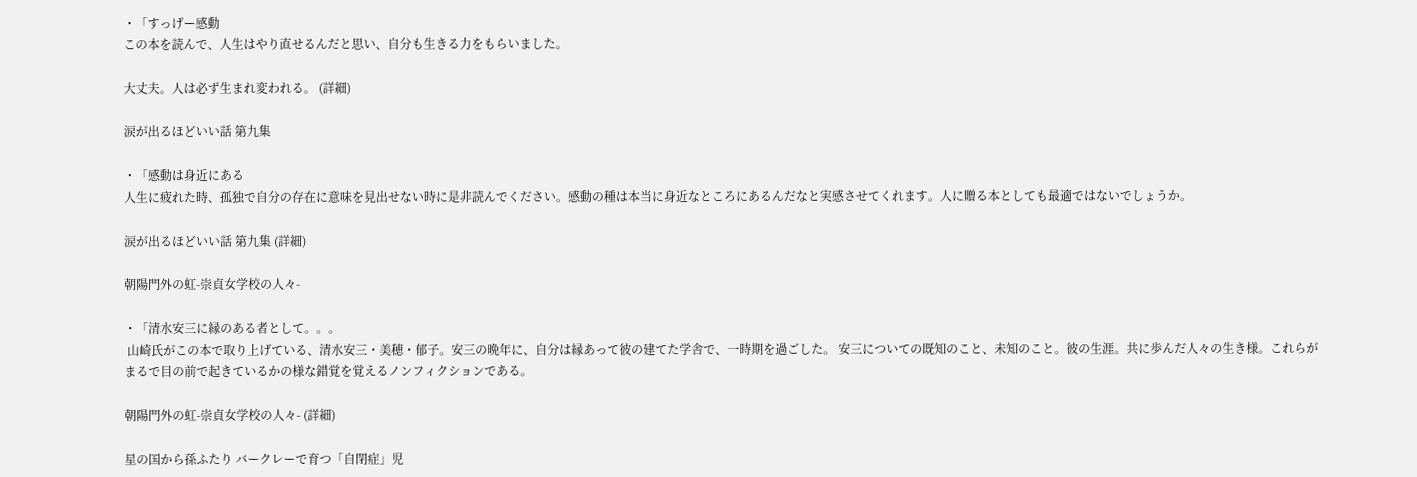・「すっげー感動
この本を読んで、人生はやり直せるんだと思い、自分も生きる力をもらいました。

大丈夫。人は必ず生まれ変われる。 (詳細)

涙が出るほどいい話 第九集

・「感動は身近にある
人生に疲れた時、孤独で自分の存在に意味を見出せない時に是非読んでください。感動の種は本当に身近なところにあるんだなと実感させてくれます。人に贈る本としても最適ではないでしょうか。

涙が出るほどいい話 第九集 (詳細)

朝陽門外の虹-崇貞女学校の人々-

・「清水安三に縁のある者として。。。
 山崎氏がこの本で取り上げている、清水安三・美穂・郁子。安三の晩年に、自分は縁あって彼の建てた学舎で、一時期を過ごした。 安三についての既知のこと、未知のこと。彼の生涯。共に歩んだ人々の生き様。これらがまるで目の前で起きているかの様な錯覚を覚えるノンフィクションである。

朝陽門外の虹-崇貞女学校の人々- (詳細)

星の国から孫ふたり バークレーで育つ「自閉症」児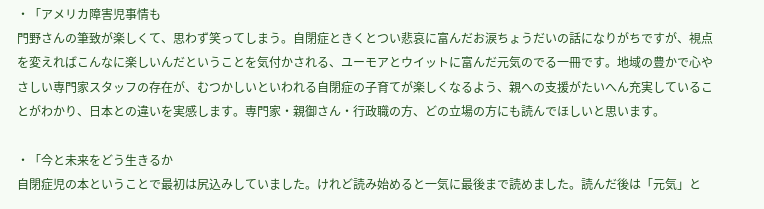・「アメリカ障害児事情も
門野さんの筆致が楽しくて、思わず笑ってしまう。自閉症ときくとつい悲哀に富んだお涙ちょうだいの話になりがちですが、視点を変えればこんなに楽しいんだということを気付かされる、ユーモアとウイットに富んだ元気のでる一冊です。地域の豊かで心やさしい専門家スタッフの存在が、むつかしいといわれる自閉症の子育てが楽しくなるよう、親への支援がたいへん充実していることがわかり、日本との違いを実感します。専門家・親御さん・行政職の方、どの立場の方にも読んでほしいと思います。

・「今と未来をどう生きるか
自閉症児の本ということで最初は尻込みしていました。けれど読み始めると一気に最後まで読めました。読んだ後は「元気」と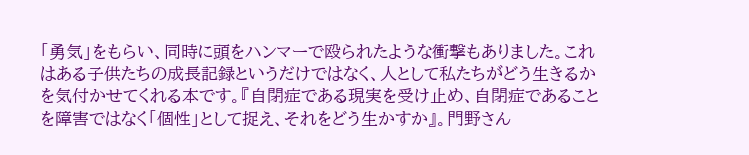「勇気」をもらい、同時に頭をハンマーで殴られたような衝撃もありました。これはある子供たちの成長記録というだけではなく、人として私たちがどう生きるかを気付かせてくれる本です。『自閉症である現実を受け止め、自閉症であることを障害ではなく「個性」として捉え、それをどう生かすか』。門野さん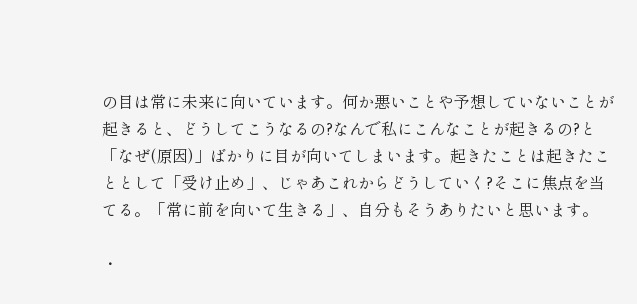の目は常に未来に向いています。何か悪いことや予想していないことが起きると、どうしてこうなるの?なんで私にこんなことが起きるの?と「なぜ(原因)」ばかりに目が向いてしまいます。起きたことは起きたこととして「受け止め」、じゃあこれからどうしていく?そこに焦点を当てる。「常に前を向いて生きる」、自分もそうありたいと思います。

・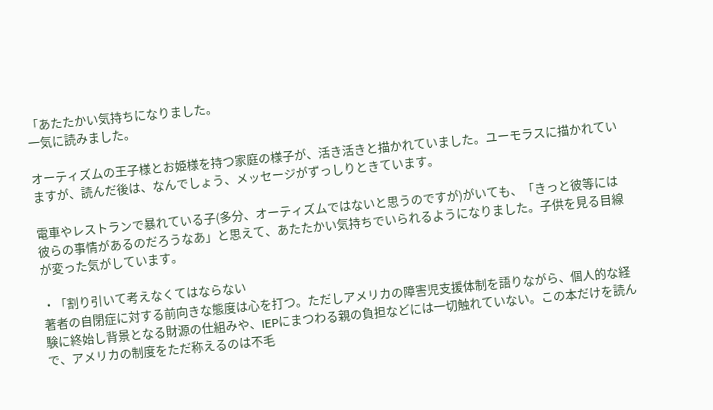「あたたかい気持ちになりました。
一気に読みました。

オーティズムの王子様とお姫様を持つ家庭の様子が、活き活きと描かれていました。ユーモラスに描かれていますが、読んだ後は、なんでしょう、メッセージがずっしりときています。

電車やレストランで暴れている子(多分、オーティズムではないと思うのですが)がいても、「きっと彼等には彼らの事情があるのだろうなあ」と思えて、あたたかい気持ちでいられるようになりました。子供を見る目線が変った気がしています。

・「割り引いて考えなくてはならない
著者の自閉症に対する前向きな態度は心を打つ。ただしアメリカの障害児支援体制を語りながら、個人的な経験に終始し背景となる財源の仕組みや、IEPにまつわる親の負担などには一切触れていない。この本だけを読んで、アメリカの制度をただ称えるのは不毛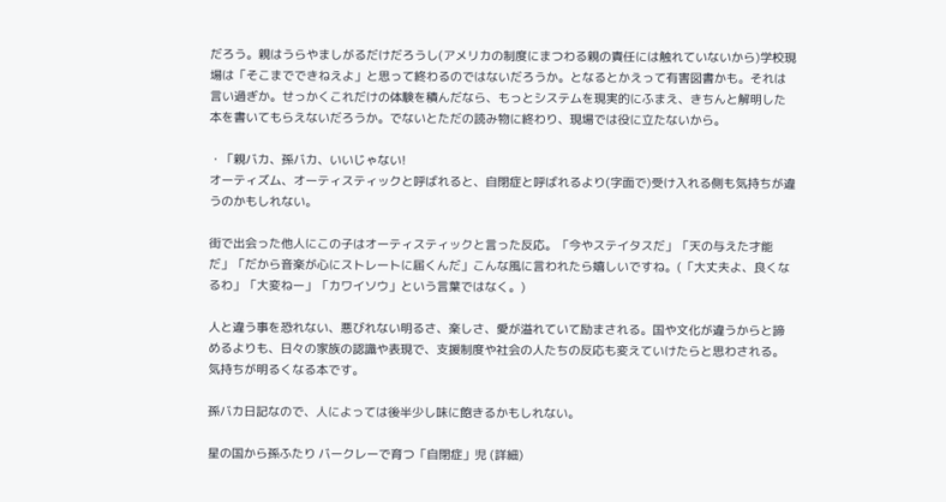だろう。親はうらやましがるだけだろうし(アメリカの制度にまつわる親の責任には触れていないから)学校現場は「そこまでできねえよ」と思って終わるのではないだろうか。となるとかえって有害図書かも。それは言い過ぎか。せっかくこれだけの体験を積んだなら、もっとシステムを現実的にふまえ、きちんと解明した本を書いてもらえないだろうか。でないとただの読み物に終わり、現場では役に立たないから。

・「親バカ、孫バカ、いいじゃない!
オーティズム、オーティスティックと呼ばれると、自閉症と呼ばれるより(字面で)受け入れる側も気持ちが違うのかもしれない。

街で出会った他人にこの子はオーティスティックと言った反応。「今やステイタスだ」「天の与えた才能だ」「だから音楽が心にストレートに届くんだ」こんな風に言われたら嬉しいですね。(「大丈夫よ、良くなるわ」「大変ねー」「カワイソウ」という言葉ではなく。)

人と違う事を恐れない、悪びれない明るさ、楽しさ、愛が溢れていて励まされる。国や文化が違うからと諦めるよりも、日々の家族の認識や表現で、支援制度や社会の人たちの反応も変えていけたらと思わされる。気持ちが明るくなる本です。

孫バカ日記なので、人によっては後半少し味に飽きるかもしれない。

星の国から孫ふたり バークレーで育つ「自閉症」児 (詳細)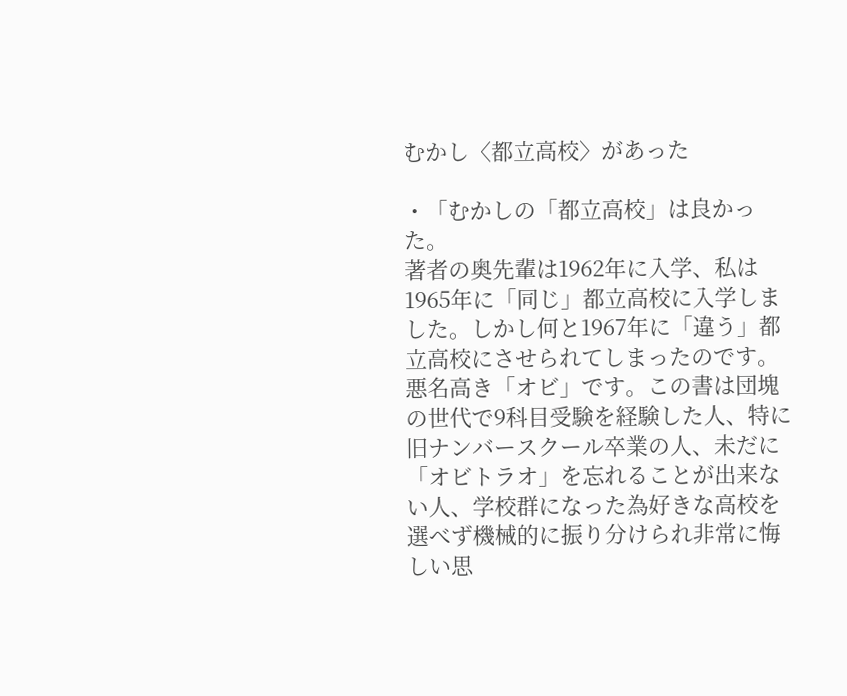むかし〈都立高校〉があった

・「むかしの「都立高校」は良かった。
著者の奥先輩は1962年に入学、私は1965年に「同じ」都立高校に入学しました。しかし何と1967年に「違う」都立高校にさせられてしまったのです。悪名高き「オビ」です。この書は団塊の世代で9科目受験を経験した人、特に旧ナンバースクール卒業の人、未だに「オビトラオ」を忘れることが出来ない人、学校群になった為好きな高校を選べず機械的に振り分けられ非常に悔しい思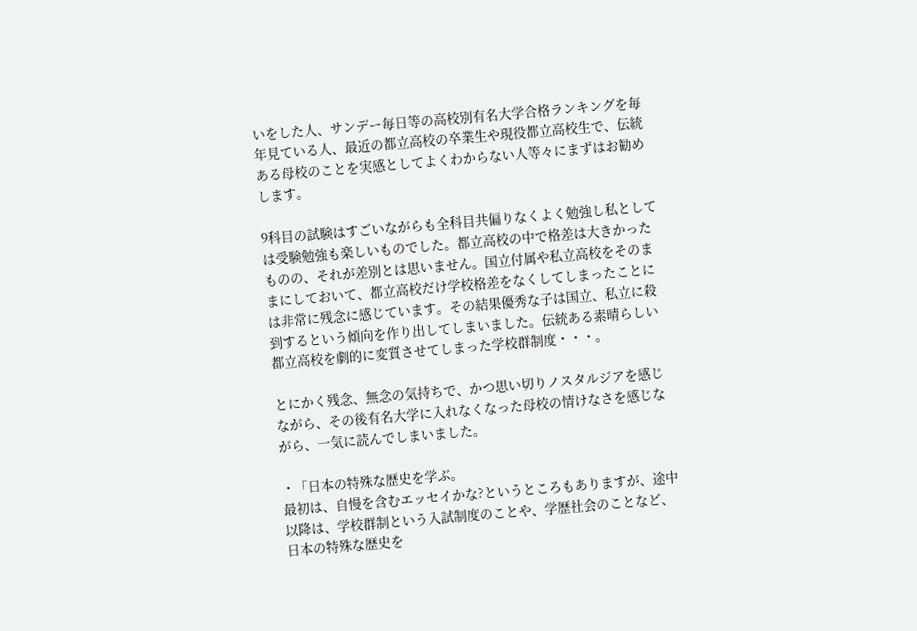いをした人、サンデー毎日等の高校別有名大学合格ランキングを毎年見ている人、最近の都立高校の卒業生や現役都立高校生で、伝統ある母校のことを実感としてよくわからない人等々にまずはお勧めします。

9科目の試験はすごいながらも全科目共偏りなくよく勉強し私としては受験勉強も楽しいものでした。都立高校の中で格差は大きかったものの、それが差別とは思いません。国立付属や私立高校をそのままにしておいて、都立高校だけ学校格差をなくしてしまったことには非常に残念に感じています。その結果優秀な子は国立、私立に殺到するという傾向を作り出してしまいました。伝統ある素晴らしい都立高校を劇的に変質させてしまった学校群制度・・・。

とにかく残念、無念の気持ちで、かつ思い切りノスタルジアを感じながら、その後有名大学に入れなくなった母校の情けなさを感じながら、一気に読んでしまいました。

・「日本の特殊な歴史を学ぶ。
最初は、自慢を含むエッセイかな?というところもありますが、途中以降は、学校群制という入試制度のことや、学歴社会のことなど、日本の特殊な歴史を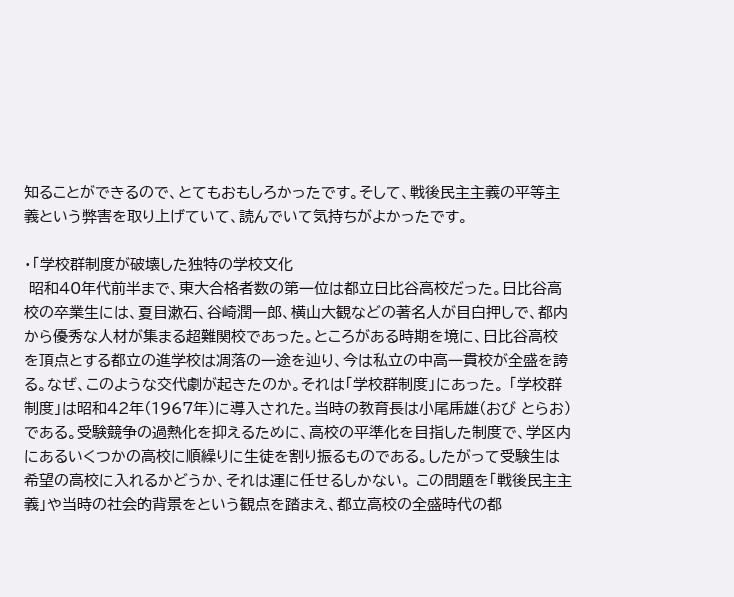知ることができるので、とてもおもしろかったです。そして、戦後民主主義の平等主義という弊害を取り上げていて、読んでいて気持ちがよかったです。

・「学校群制度が破壊した独特の学校文化
 昭和40年代前半まで、東大合格者数の第一位は都立日比谷高校だった。日比谷高校の卒業生には、夏目漱石、谷崎潤一郎、横山大観などの著名人が目白押しで、都内から優秀な人材が集まる超難関校であった。ところがある時期を境に、日比谷高校を頂点とする都立の進学校は凋落の一途を辿り、今は私立の中高一貫校が全盛を誇る。なぜ、このような交代劇が起きたのか。それは「学校群制度」にあった。 「学校群制度」は昭和42年(1967年)に導入された。当時の教育長は小尾乕雄(おび とらお)である。受験競争の過熱化を抑えるために、高校の平準化を目指した制度で、学区内にあるいくつかの高校に順繰りに生徒を割り振るものである。したがって受験生は希望の高校に入れるかどうか、それは運に任せるしかない。 この問題を「戦後民主主義」や当時の社会的背景をという観点を踏まえ、都立高校の全盛時代の都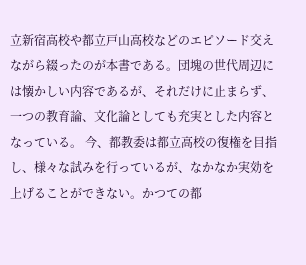立新宿高校や都立戸山高校などのエピソード交えながら綴ったのが本書である。団塊の世代周辺には懐かしい内容であるが、それだけに止まらず、一つの教育論、文化論としても充実とした内容となっている。 今、都教委は都立高校の復権を目指し、様々な試みを行っているが、なかなか実効を上げることができない。かつての都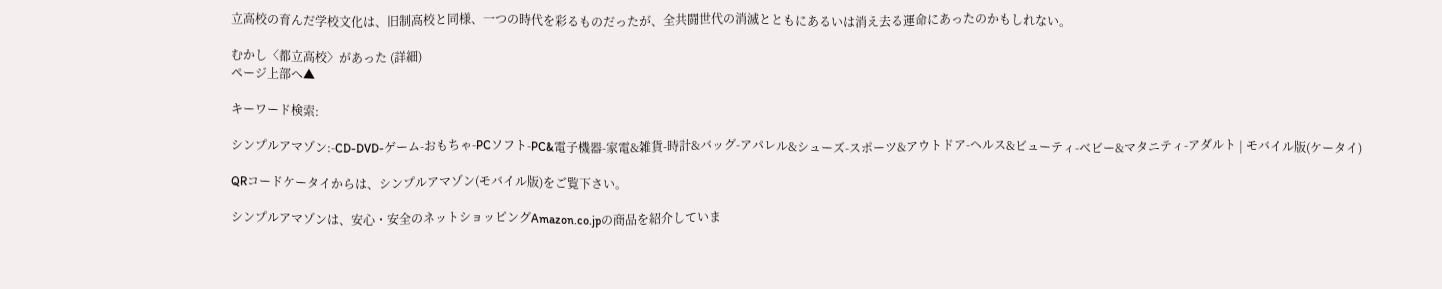立高校の育んだ学校文化は、旧制高校と同様、一つの時代を彩るものだったが、全共闘世代の消滅とともにあるいは消え去る運命にあったのかもしれない。

むかし〈都立高校〉があった (詳細)
ページ上部へ▲

キーワード検索:

シンプルアマゾン:-CD-DVD-ゲーム-おもちゃ-PCソフト-PC&電子機器-家電&雑貨-時計&バッグ-アパレル&シューズ-スポーツ&アウトドア-ヘルス&ビューティ-ベビー&マタニティ-アダルト | モバイル版(ケータイ)

QRコードケータイからは、シンプルアマゾン(モバイル版)をご覧下さい。

シンプルアマゾンは、安心・安全のネットショッピングAmazon.co.jpの商品を紹介していま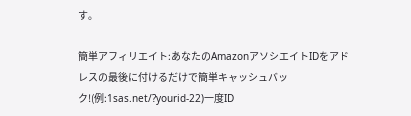す。

簡単アフィリエイト:あなたのAmazonアソシエイトIDをアドレスの最後に付けるだけで簡単キャッシュバック!(例:1sas.net/?yourid-22)一度ID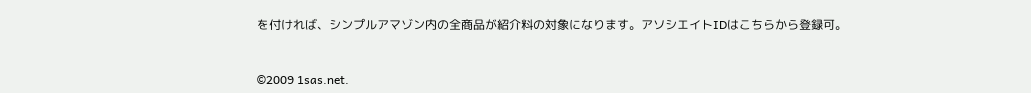を付ければ、シンプルアマゾン内の全商品が紹介料の対象になります。アソシエイトIDはこちらから登録可。


©2009 1sas.net.